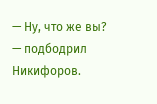— Ну, что же вы? — подбодрил Никифоров.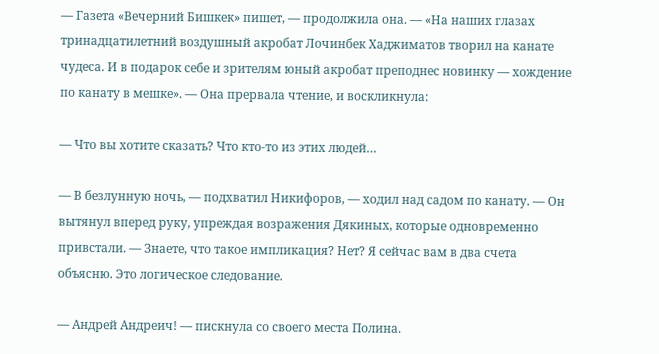— Газета «Вечерний Бишкек» пишет, — продолжила она. — «На наших глазах тринадцатилетний воздушный акробат Лочинбек Хаджиматов творил на канате чудеса. И в подарок себе и зрителям юный акробат преподнес новинку — хождение по канату в мешке». — Она прервала чтение, и воскликнула:

— Что вы хотите сказать? Что кто-то из этих людей…

— В безлунную ночь, — подхватил Никифоров, — ходил над садом по канату. — Он вытянул вперед руку, упреждая возражения Дякиных, которые одновременно привстали. — Знаете, что такое импликация? Нет? Я сейчас вам в два счета объясню. Это логическое следование.

— Андрей Андреич! — пискнула со своего места Полина.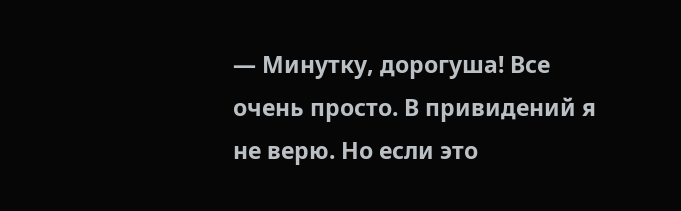— Минутку, дорогуша! Все очень просто. В привидений я не верю. Но если это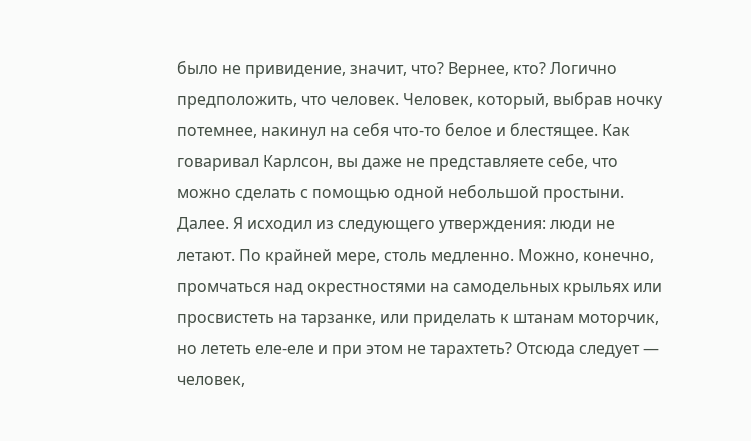было не привидение, значит, что? Вернее, кто? Логично предположить, что человек. Человек, который, выбрав ночку потемнее, накинул на себя что-то белое и блестящее. Как говаривал Карлсон, вы даже не представляете себе, что можно сделать с помощью одной небольшой простыни. Далее. Я исходил из следующего утверждения: люди не летают. По крайней мере, столь медленно. Можно, конечно, промчаться над окрестностями на самодельных крыльях или просвистеть на тарзанке, или приделать к штанам моторчик, но лететь еле-еле и при этом не тарахтеть? Отсюда следует — человек,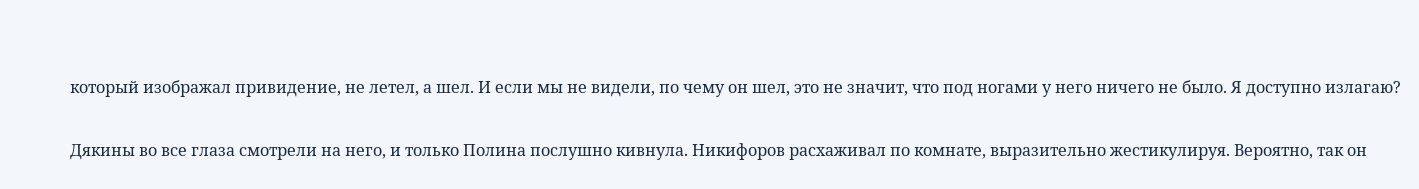который изображал привидение, не летел, а шел. И если мы не видели, по чему он шел, это не значит, что под ногами у него ничего не было. Я доступно излагаю?

Дякины во все глаза смотрели на него, и только Полина послушно кивнула. Никифоров расхаживал по комнате, выразительно жестикулируя. Вероятно, так он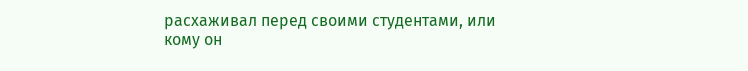расхаживал перед своими студентами, или кому он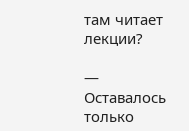там читает лекции?

— Оставалось только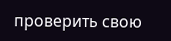проверить свою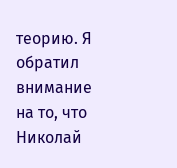теорию. Я обратил внимание на то, что Николай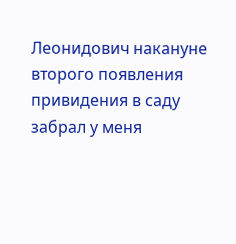Леонидович накануне второго появления привидения в саду забрал у меня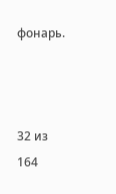фонарь.



32 из 164